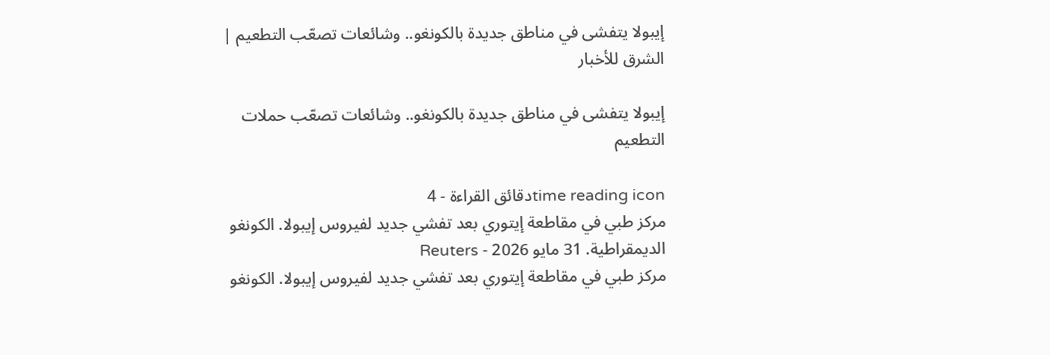إيبولا يتفشى في مناطق جديدة بالكونغو.. وشائعات تصعّب التطعيم | الشرق للأخبار

إيبولا يتفشى في مناطق جديدة بالكونغو.. وشائعات تصعّب حملات التطعيم

time reading iconدقائق القراءة - 4
مركز طبي في مقاطعة إيتوري بعد تفشي جديد لفيروس إيبولا. الكونغو الديمقراطية. 31 مايو 2026 - Reuters
مركز طبي في مقاطعة إيتوري بعد تفشي جديد لفيروس إيبولا. الكونغو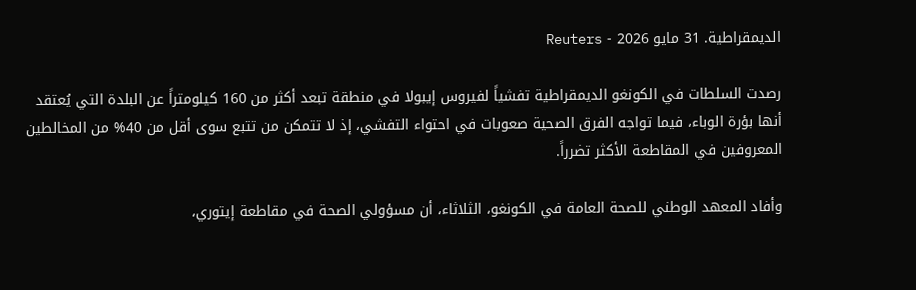الديمقراطية. 31 مايو 2026 - Reuters

رصدت السلطات في الكونغو الديمقراطية تفشياً لفيروس إيبولا في منطقة تبعد أكثر من 160 كيلومتراً عن البلدة التي يُعتقد أنها بؤرة الوباء، فيما تواجه الفرق الصحية صعوبات في احتواء التفشي، إذ لا تتمكن من تتبع سوى أقل من 40% من المخالطين المعروفين في المقاطعة الأكثر تضرراً.

وأفاد المعهد الوطني للصحة العامة في الكونغو، الثلاثاء، أن مسؤولي الصحة في مقاطعة إيتوري،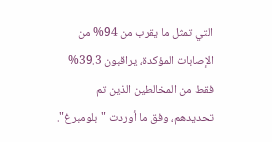التي تمثل ما يقرب من 94% من الإصابات المؤكدة، يراقبون 39.3% فقط من المخالطين الذين تم تحديدهم، وفق ما أوردت "بلومبرغ".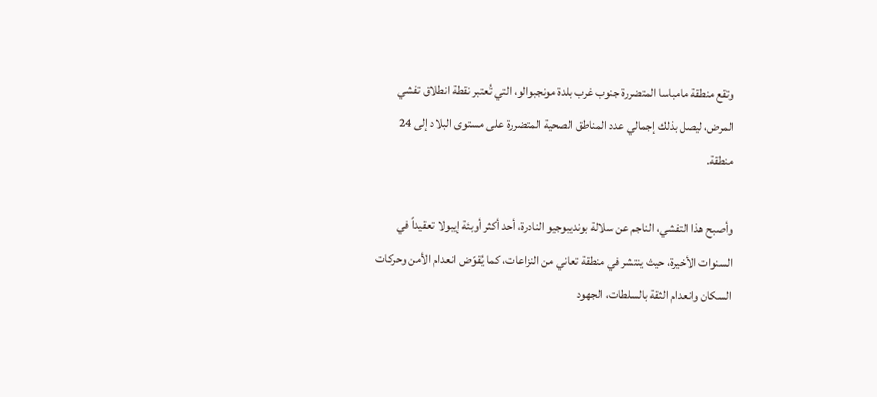وتقع منطقة مامباسا المتضررة جنوب غرب بلدة مونجبوالو، التي تُعتبر نقطة انطلاق تفشي المرض، ليصل بذلك إجمالي عدد المناطق الصحية المتضررة على مستوى البلاد إلى 24 منطقة.

وأصبح هذا التفشي، الناجم عن سلالة بونديبوجيو النادرة، أحد أكثر أوبئة إيبولا تعقيداً في السنوات الأخيرة، حيث ينتشر في منطقة تعاني من النزاعات، كما يُقوّض انعدام الأمن وحركات السكان وانعدام الثقة بالسلطات، الجهود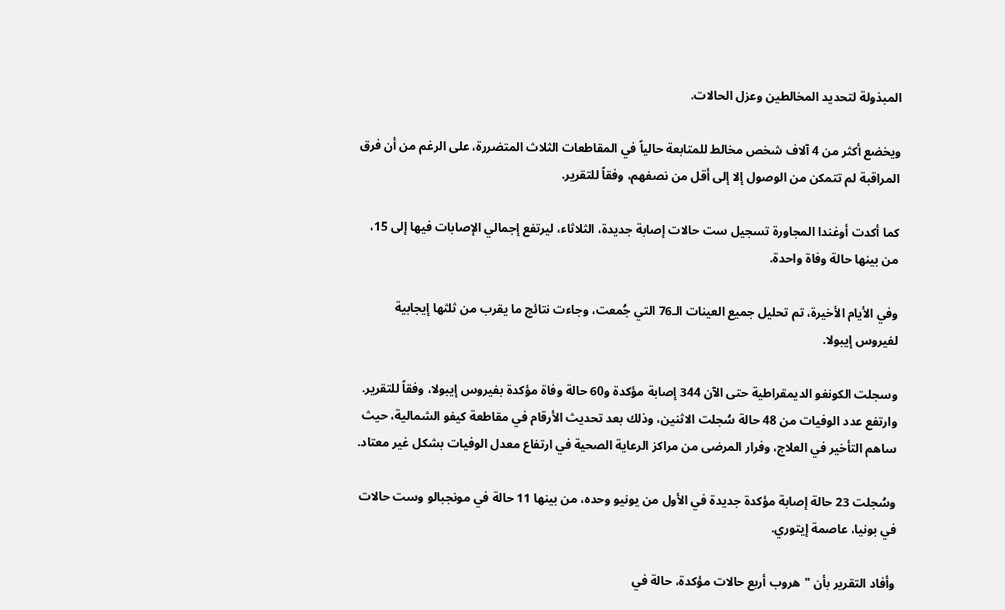المبذولة لتحديد المخالطين وعزل الحالات.

ويخضع أكثر من 4 آلاف شخص مخالط للمتابعة حالياً في المقاطعات الثلاث المتضررة، على الرغم من أن فرق المراقبة لم تتمكن من الوصول إلا إلى أقل من نصفهم، وفقاً للتقرير.

كما أكدت أوغندا المجاورة تسجيل ست حالات إصابة جديدة، الثلاثاء، ليرتفع إجمالي الإصابات فيها إلى 15، من بينها حالة وفاة واحدة.

وفي الأيام الأخيرة، تم تحليل جميع العينات الـ76 التي جُمعت، وجاءت نتائج ما يقرب من ثلثها إيجابية لفيروس إيبولا.

وسجلت الكونغو الديمقراطية حتى الآن 344 إصابة مؤكدة و60 حالة وفاة مؤكدة بفيروس إيبولا، وفقاً للتقرير. وارتفع عدد الوفيات من 48 حالة سُجلت الاثنين، وذلك بعد تحديث الأرقام في مقاطعة كيفو الشمالية، حيث ساهم التأخير في العلاج، وفرار المرضى من مراكز الرعاية الصحية في ارتفاع معدل الوفيات بشكل غير معتاد.

وسُجلت 23 حالة إصابة مؤكدة جديدة في الأول من يونيو وحده، من بينها 11 حالة في مونجبالو وست حالات في بونيا، عاصمة إيتوري.

وأفاد التقرير بأن "هروب أربع حالات مؤكدة، حالة في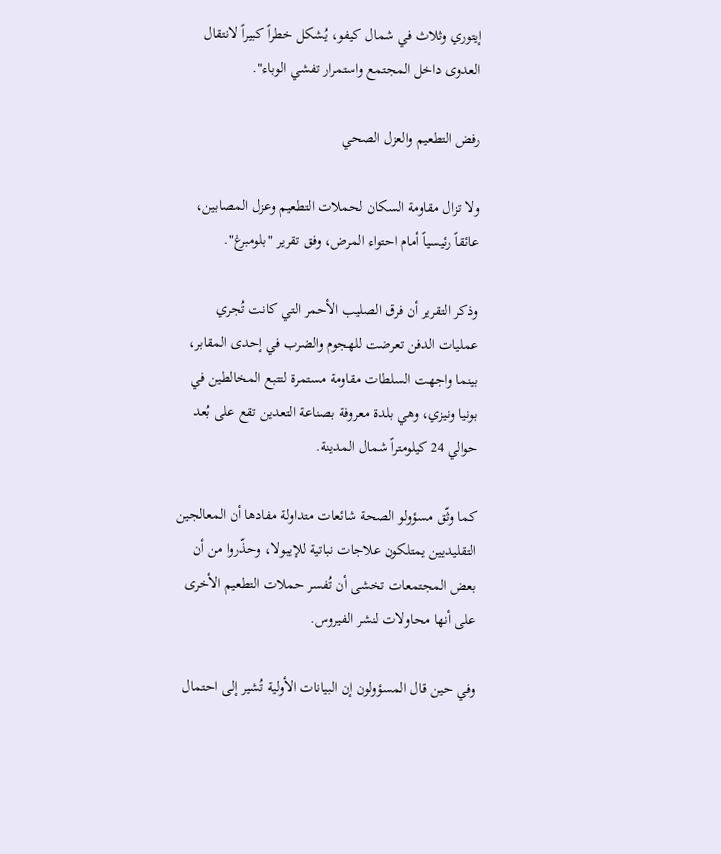إيتوري وثلاث في شمال كيفو، يُشكل خطراً كبيراً لانتقال العدوى داخل المجتمع واستمرار تفشي الوباء".

رفض التطعيم والعزل الصحي

ولا تزال مقاومة السكان لحملات التطعيم وعزل المصابين، عائقاً رئيسياً أمام احتواء المرض، وفق تقرير "بلومبرغ".

وذكر التقرير أن فرق الصليب الأحمر التي كانت تُجري عمليات الدفن تعرضت للهجوم والضرب في إحدى المقابر، بينما واجهت السلطات مقاومة مستمرة لتتبع المخالطين في بونيا ونيزي، وهي بلدة معروفة بصناعة التعدين تقع على بُعد حوالي 24 كيلومتراً شمال المدينة.

كما وثّق مسؤولو الصحة شائعات متداولة مفادها أن المعالجين التقليديين يمتلكون علاجات نباتية للإيبولا، وحذّروا من أن بعض المجتمعات تخشى أن تُفسر حملات التطعيم الأخرى على أنها محاولات لنشر الفيروس.

وفي حين قال المسؤولون إن البيانات الأولية تُشير إلى احتمال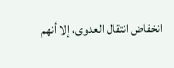انخفاض انتقال العدوى، إلا أنهم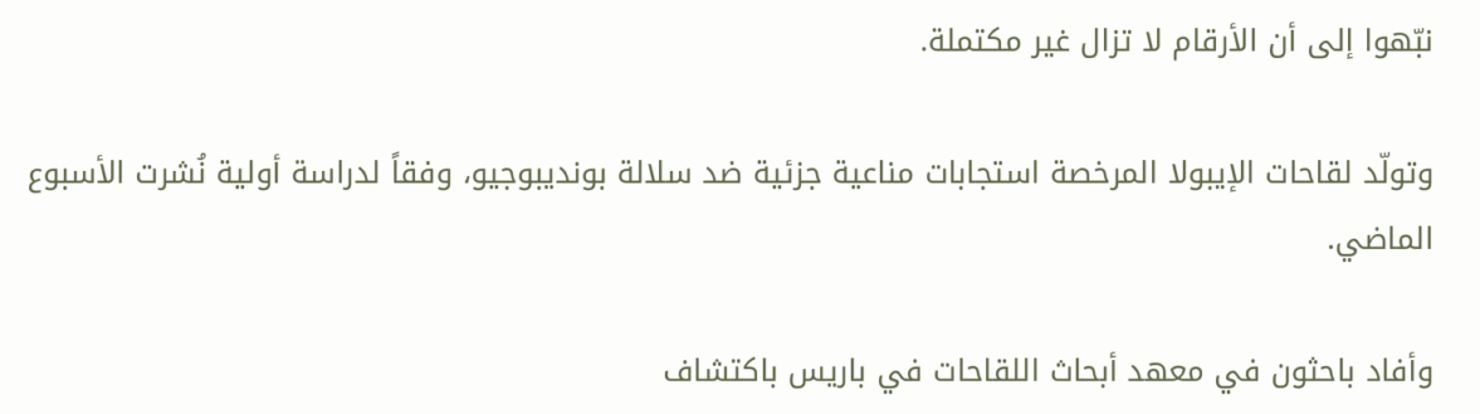نبّهوا إلى أن الأرقام لا تزال غير مكتملة.

وتولّد لقاحات الإيبولا المرخصة استجابات مناعية جزئية ضد سلالة بونديبوجيو، وفقاً لدراسة أولية نُشرت الأسبوع الماضي.

وأفاد باحثون في معهد أبحاث اللقاحات في باريس باكتشاف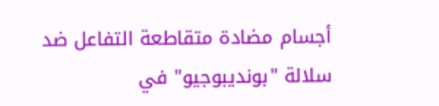أجسام مضادة متقاطعة التفاعل ضد سلالة "بونديبوجيو" في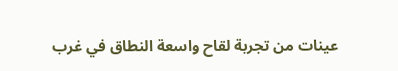عينات من تجربة لقاح واسعة النطاق في غرب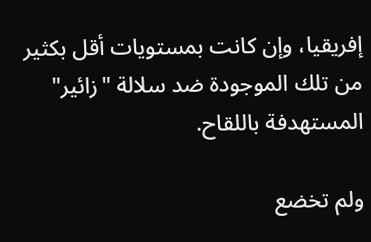إفريقيا، وإن كانت بمستويات أقل بكثير من تلك الموجودة ضد سلالة "زائير" المستهدفة باللقاح.

ولم تخضع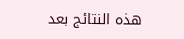هذه النتائج بعد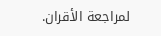لمراجعة الأقران.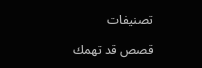تصنيفات

قصص قد تهمك